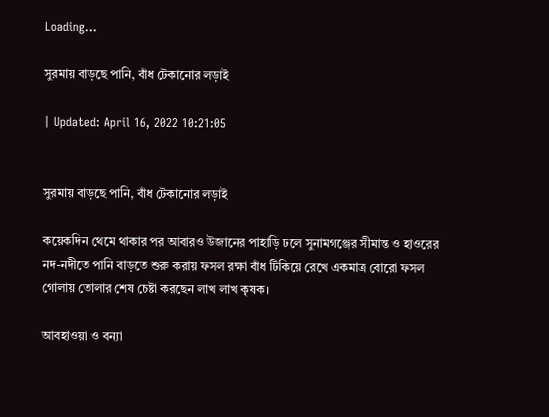Loading...

সুরমায় বাড়ছে পানি, বাঁধ টেকানোর লড়াই

| Updated: April 16, 2022 10:21:05


সুরমায় বাড়ছে পানি, বাঁধ টেকানোর লড়াই

কয়েকদিন থেমে থাকার পর আবারও উজানের পাহাড়ি ঢলে সুনামগঞ্জের সীমান্ত ও হাওরের নদ-নদীতে পানি বাড়তে শুরু করায় ফসল রক্ষা বাঁধ টিকিয়ে রেখে একমাত্র বোরো ফসল গোলায় তোলার শেষ চেষ্টা করছেন লাখ লাখ কৃষক।

আবহাওয়া ও বন্যা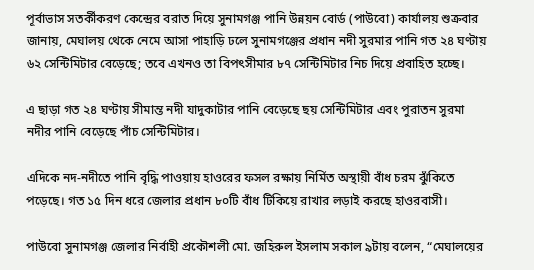পূর্বাভাস সতর্কীকরণ কেন্দ্রের বরাত দিয়ে সুনামগঞ্জ পানি উন্নয়ন বোর্ড (পাউবো) কার্যালয় শুক্রবার জানায়, মেঘালয় থেকে নেমে আসা পাহাড়ি ঢলে সুনামগঞ্জের প্রধান নদী সুরমার পানি গত ২৪ ঘণ্টায় ৬২ সেন্টিমিটার বেড়েছে; তবে এখনও তা বিপৎসীমার ৮৭ সেন্টিমিটার নিচ দিয়ে প্রবাহিত হচ্ছে।

এ ছাড়া গত ২৪ ঘণ্টায় সীমান্ত নদী যাদুকাটার পানি বেড়েছে ছয় সেন্টিমিটার এবং পুরাতন সুরমা নদীর পানি বেড়েছে পাঁচ সেন্টিমিটার।

এদিকে নদ-নদীতে পানি বৃদ্ধি পাওয়ায় হাওরের ফসল রক্ষায় নির্মিত অস্থায়ী বাঁধ চরম ঝুঁকিতে পড়েছে। গত ১৫ দিন ধরে জেলার প্রধান ৮০টি বাঁধ টিকিয়ে রাখার লড়াই করছে হাওরবাসী।

পাউবো সুনামগঞ্জ জেলার নির্বাহী প্রকৌশলী মো. জহিরুল ইসলাম সকাল ৯টায় বলেন, “মেঘালয়ের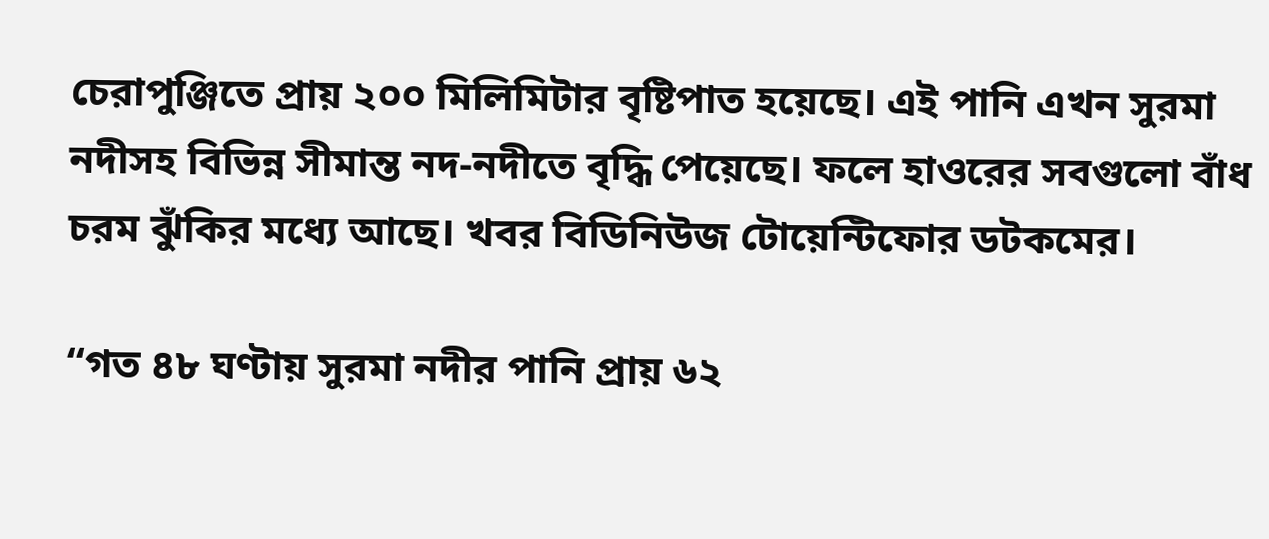চেরাপুঞ্জিতে প্রায় ২০০ মিলিমিটার বৃষ্টিপাত হয়েছে। এই পানি এখন সুরমা নদীসহ বিভিন্ন সীমান্ত নদ-নদীতে বৃদ্ধি পেয়েছে। ফলে হাওরের সবগুলো বাঁধ চরম ঝুঁকির মধ্যে আছে। খবর বিডিনিউজ টোয়েন্টিফোর ডটকমের।

“গত ৪৮ ঘণ্টায় সুরমা নদীর পানি প্রায় ৬২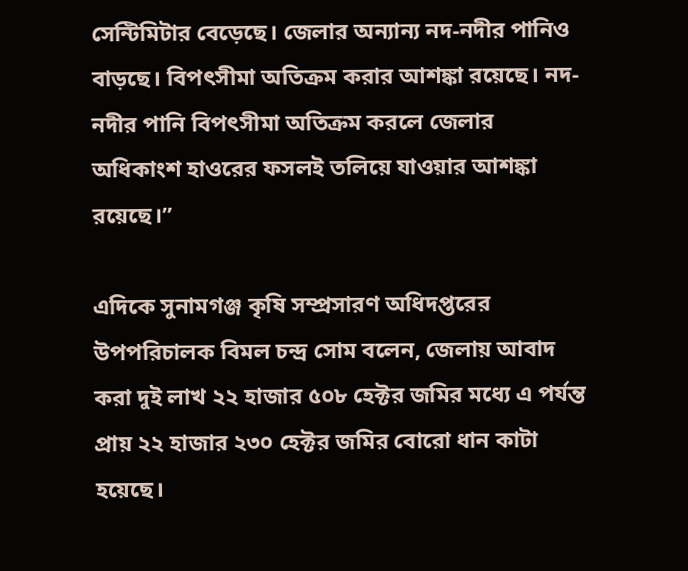সেন্টিমিটার বেড়েছে। জেলার অন্যান্য নদ-নদীর পানিও বাড়ছে। বিপৎসীমা অতিক্রম করার আশঙ্কা রয়েছে। নদ-নদীর পানি বিপৎসীমা অতিক্রম করলে জেলার অধিকাংশ হাওরের ফসলই তলিয়ে যাওয়ার আশঙ্কা রয়েছে।”

এদিকে সুনামগঞ্জ কৃষি সম্প্রসারণ অধিদপ্তরের উপপরিচালক বিমল চন্দ্র সোম বলেন, জেলায় আবাদ করা দুই লাখ ২২ হাজার ৫০৮ হেক্টর জমির মধ্যে এ পর্যন্ত প্রায় ২২ হাজার ২৩০ হেক্টর জমির বোরো ধান কাটা হয়েছে।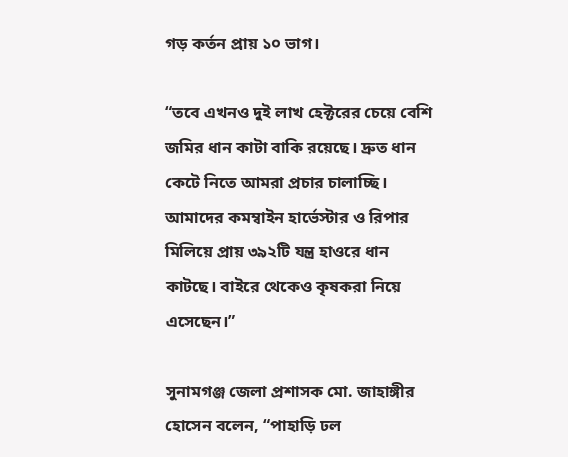গড় কর্তন প্রায় ১০ ভাগ।

“তবে এখনও দুই লাখ হেক্টরের চেয়ে বেশি জমির ধান কাটা বাকি রয়েছে। দ্রুত ধান কেটে নিতে আমরা প্রচার চালাচ্ছি। আমাদের কমম্বাইন হার্ভেস্টার ও রিপার মিলিয়ে প্রায় ৩৯২টি যন্ত্র হাওরে ধান কাটছে। বাইরে থেকেও কৃষকরা নিয়ে এসেছেন।”

সুনামগঞ্জ জেলা প্রশাসক মো. জাহাঙ্গীর হোসেন বলেন, “পাহাড়ি ঢল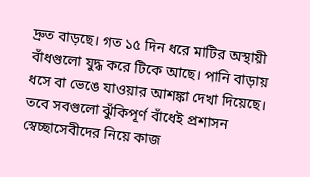দ্রুত বাড়ছে। গত ১৫ দিন ধরে মাটির অস্থায়ী বাঁধগুলো যুদ্ধ করে টিকে আছে। পানি বাড়ায় ধসে বা ভেঙে যাওয়ার আশঙ্কা দেখা দিয়েছে। তবে সবগুলো ঝুঁকিপূর্ণ বাঁধেই প্রশাসন স্বেচ্ছাসেবীদের নিয়ে কাজ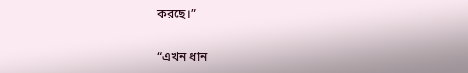করছে।”

“এখন ধান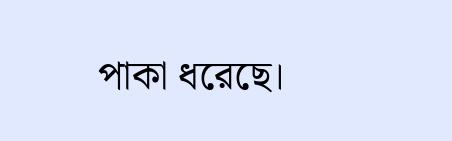পাকা ধরেছে।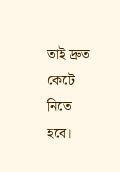তাই দ্রুত কেটে নিতে হবে।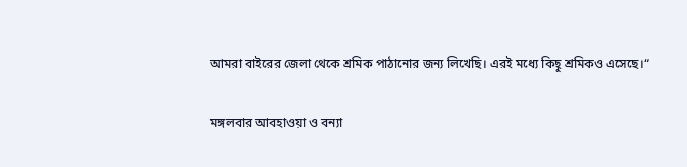আমরা বাইরের জেলা থেকে শ্রমিক পাঠানোর জন্য লিখেছি। এরই মধ্যে কিছু শ্রমিকও এসেছে।“

মঙ্গলবার আবহাওয়া ও বন্যা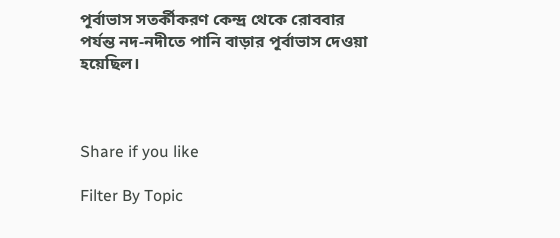পূর্বাভাস সতর্কীকরণ কেন্দ্র থেকে রোববার পর্যন্ত নদ-নদীতে পানি বাড়ার পূর্বাভাস দেওয়া হয়েছিল।



Share if you like

Filter By Topic